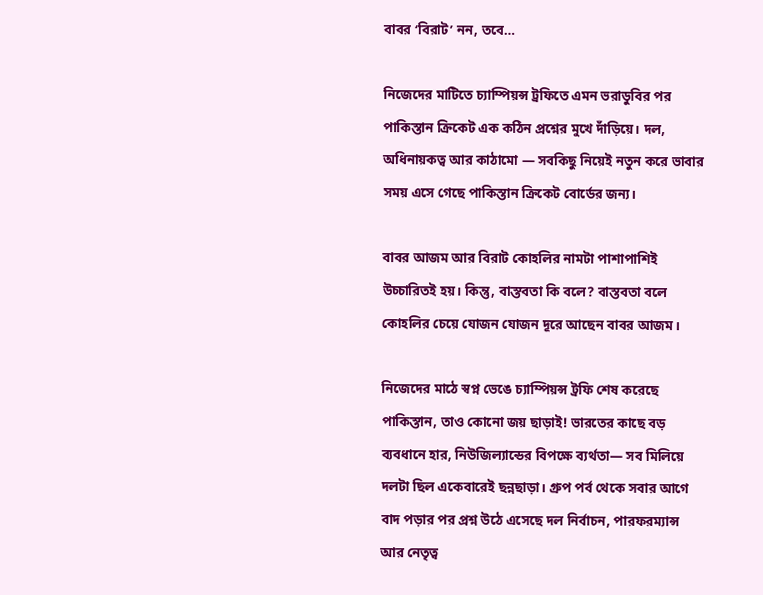বাবর ‘বিরাট’ নন, তবে…

নিজেদের মাটিতে চ্যাম্পিয়ন্স ট্রফিতে এমন ভরাডুবির পর পাকিস্তান ক্রিকেট এক কঠিন প্রশ্নের মুখে দাঁড়িয়ে। দল, অধিনায়কত্ব আর কাঠামো — সবকিছু নিয়েই নতুন করে ভাবার সময় এসে গেছে পাকিস্তান ক্রিকেট বোর্ডের জন্য।

বাবর আজম আর বিরাট কোহলির নামটা পাশাপাশিই উচ্চারিতই হয়। কিন্তু, বাস্তবতা কি বলে? বাস্তবতা বলে কোহলির চেয়ে যোজন যোজন দূরে আছেন বাবর আজম।

নিজেদের মাঠে স্বপ্ন ভেঙে চ্যাম্পিয়ন্স ট্রফি শেষ করেছে পাকিস্তান, তাও কোনো জয় ছাড়াই! ভারতের কাছে বড় ব্যবধানে হার, নিউজিল্যান্ডের বিপক্ষে ব্যর্থতা— সব মিলিয়ে দলটা ছিল একেবারেই ছন্নছাড়া। গ্রুপ পর্ব থেকে সবার আগে বাদ পড়ার পর প্রশ্ন উঠে এসেছে দল নির্বাচন, পারফরম্যান্স আর নেতৃত্ব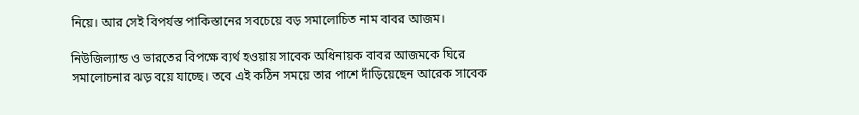নিয়ে। আর সেই বিপর্যস্ত পাকিস্তানের সবচেয়ে বড় সমালোচিত নাম বাবর আজম।

নিউজিল্যান্ড ও ভারতের বিপক্ষে ব্যর্থ হওয়ায় সাবেক অধিনায়ক বাবর আজমকে ঘিরে সমালোচনার ঝড় বয়ে যাচ্ছে। তবে এই কঠিন সময়ে তার পাশে দাঁড়িয়েছেন আরেক সাবেক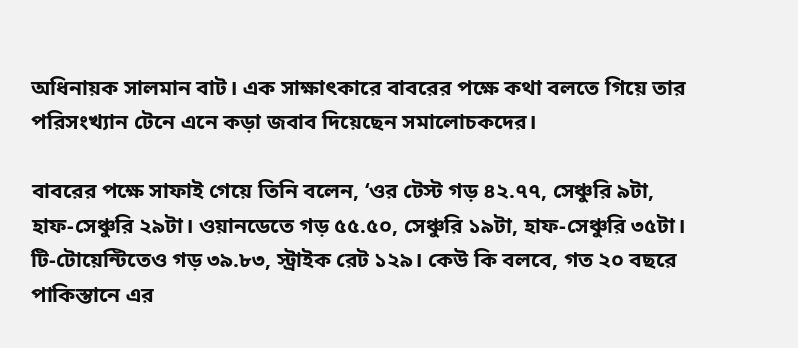অধিনায়ক সালমান বাট। এক সাক্ষাৎকারে বাবরের পক্ষে কথা বলতে গিয়ে তার পরিসংখ্যান টেনে এনে কড়া জবাব দিয়েছেন সমালোচকদের।

বাবরের পক্ষে সাফাই গেয়ে তিনি বলেন, ‘ওর টেস্ট গড় ৪২.৭৭, সেঞ্চুরি ৯টা, হাফ-সেঞ্চুরি ২৯টা। ওয়ানডেতে গড় ৫৫.৫০, সেঞ্চুরি ১৯টা, হাফ-সেঞ্চুরি ৩৫টা। টি-টোয়েন্টিতেও গড় ৩৯.৮৩, স্ট্রাইক রেট ১২৯। কেউ কি বলবে, গত ২০ বছরে পাকিস্তানে এর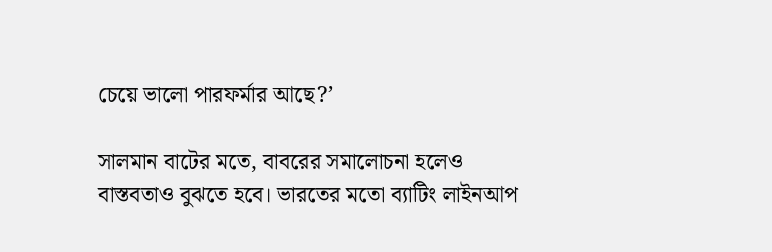চেয়ে ভালো পারফর্মার আছে?’

সালমান বাটের মতে, বাবরের সমালোচনা হলেও বাস্তবতাও বুঝতে হবে। ভারতের মতো ব্যাটিং লাইনআপ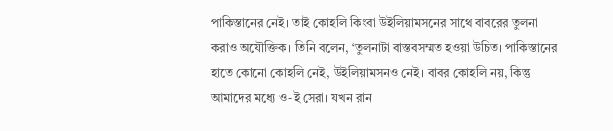পাকিস্তানের নেই। তাই কোহলি কিংবা উইলিয়ামসনের সাথে বাবরের তুলনা করাও অযৌক্তিক। তিনি বলেন, ‘তুলনাটা বাস্তবসম্মত হওয়া উচিত। পাকিস্তানের হাতে কোনো কোহলি নেই, উইলিয়ামসনও নেই। বাবর কোহলি নয়, কিন্তু আমাদের মধ্যে ও-ই সেরা। যখন রান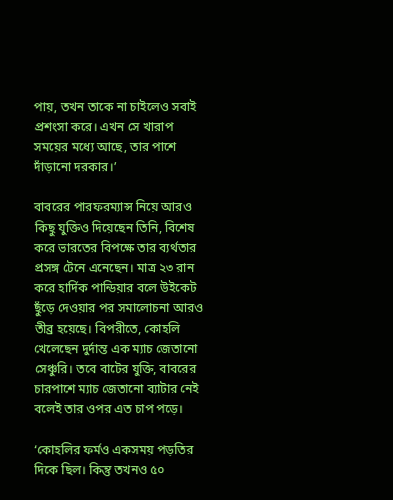পায়, তখন তাকে না চাইলেও সবাই প্রশংসা করে। এখন সে খারাপ সময়ের মধ্যে আছে, তার পাশে দাঁড়ানো দরকার।’

বাবরের পারফরম্যান্স নিয়ে আরও কিছু যুক্তিও দিয়েছেন তিনি, বিশেষ করে ভারতের বিপক্ষে তার ব্যর্থতার প্রসঙ্গ টেনে এনেছেন। মাত্র ২৩ রান করে হার্দিক পান্ডিয়ার বলে উইকেট ছুঁড়ে দেওয়ার পর সমালোচনা আরও তীব্র হয়েছে। বিপরীতে, কোহলি খেলেছেন দুর্দান্ত এক ম্যাচ জেতানো সেঞ্চুরি। তবে বাটের যুক্তি, বাবরের চারপাশে ম্যাচ জেতানো ব্যাটার নেই বলেই তার ওপর এত চাপ পড়ে।

‘কোহলির ফর্মও একসময় পড়তির দিকে ছিল। কিন্তু তখনও ৫০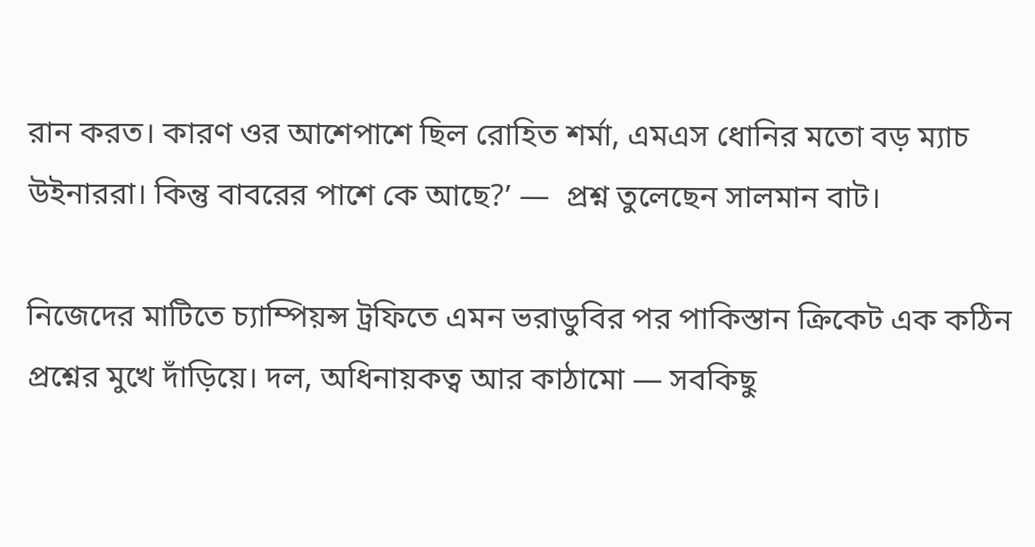রান করত। কারণ ওর আশেপাশে ছিল রোহিত শর্মা, এমএস ধোনির মতো বড় ম্যাচ উইনাররা। কিন্তু বাবরের পাশে কে আছে?’ —  প্রশ্ন তুলেছেন সালমান বাট।

নিজেদের মাটিতে চ্যাম্পিয়ন্স ট্রফিতে এমন ভরাডুবির পর পাকিস্তান ক্রিকেট এক কঠিন প্রশ্নের মুখে দাঁড়িয়ে। দল, অধিনায়কত্ব আর কাঠামো — সবকিছু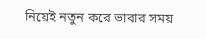নিয়েই নতুন করে ভাবার সময়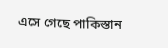এসে গেছে পাকিস্তান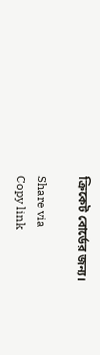ক্রিকেট বোর্ডের জন্য।

Share via
Copy link